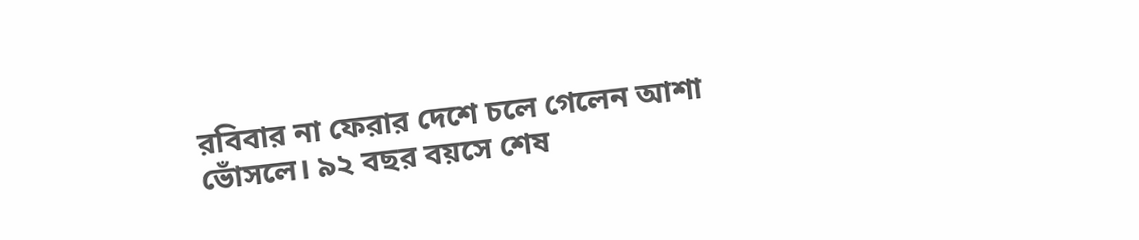রবিবার না ফেরার দেশে চলে গেলেন আশা ভোঁসলে। ৯২ বছর বয়সে শেষ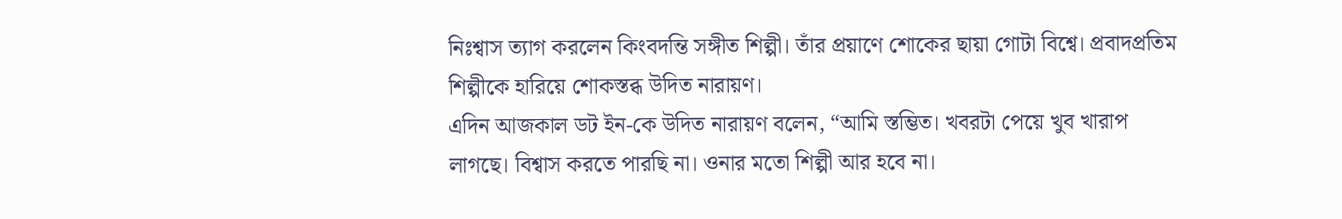নিঃশ্বাস ত্যাগ করলেন কিংবদন্তি সঙ্গীত শিল্পী। তাঁর প্রয়াণে শোকের ছায়া গোটা বিশ্বে। প্রবাদপ্রতিম শিল্পীকে হারিয়ে শোকস্তব্ধ উদিত নারায়ণ।
এদিন আজকাল ডট ইন-কে উদিত নারায়ণ বলেন, “আমি স্তম্ভিত। খবরটা পেয়ে খুব খারাপ লাগছে। বিশ্বাস করতে পারছি না। ওনার মতো শিল্পী আর হবে না।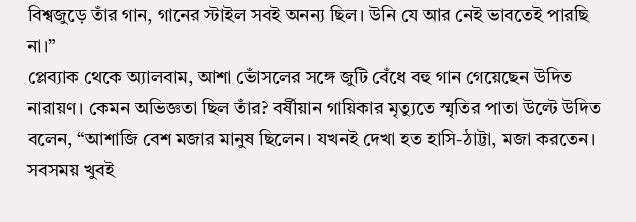বিশ্বজুড়ে তাঁর গান, গানের স্টাইল সবই অনন্য ছিল। উনি যে আর নেই ভাবতেই পারছি না।”
প্লেব্যাক থেকে অ্যালবাম, আশা ভোঁসলের সঙ্গে জুটি বেঁধে বহু গান গেয়েছেন উদিত নারায়ণ। কেমন অভিজ্ঞতা ছিল তাঁর? বর্ষীয়ান গায়িকার মৃত্যুতে স্মৃতির পাতা উল্টে উদিত বলেন, “আশাজি বেশ মজার মানুষ ছিলেন। যখনই দেখা হত হাসি-ঠাট্টা, মজা করতেন। সবসময় খুবই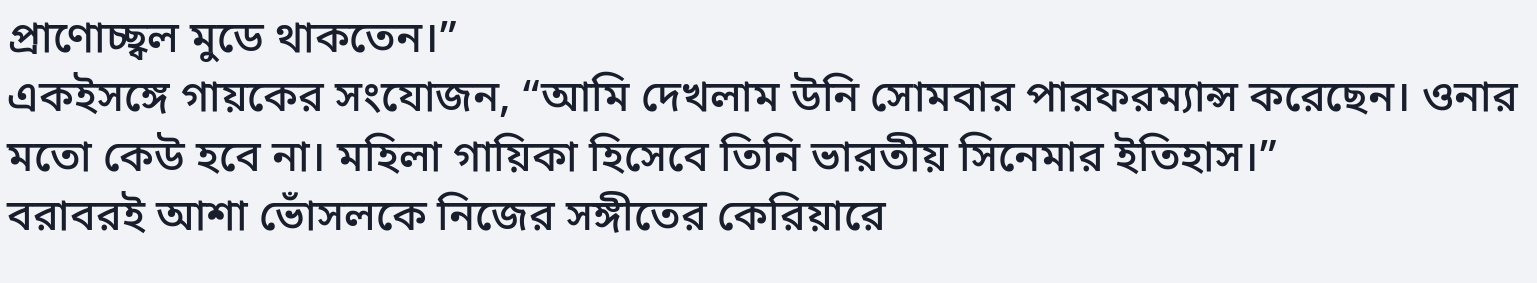প্রাণোচ্ছ্বল মুডে থাকতেন।”
একইসঙ্গে গায়কের সংযোজন, “আমি দেখলাম উনি সোমবার পারফরম্যান্স করেছেন। ওনার মতো কেউ হবে না। মহিলা গায়িকা হিসেবে তিনি ভারতীয় সিনেমার ইতিহাস।”
বরাবরই আশা ভোঁসলকে নিজের সঙ্গীতের কেরিয়ারে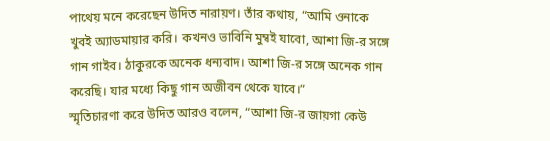পাথেয় মনে করেছেন উদিত নারায়ণ। তাঁর কথায়, “আমি ওনাকে খুবই অ্যাডমায়ার করি। কখনও ভাবিনি মুম্বই যাবো, আশা জি-র সঙ্গে গান গাইব। ঠাকুরকে অনেক ধন্যবাদ। আশা জি-র সঙ্গে অনেক গান করেছি। যার মধ্যে কিছু গান অজীবন থেকে যাবে।”
স্মৃতিচারণা করে উদিত আরও বলেন, “আশা জি-র জায়গা কেউ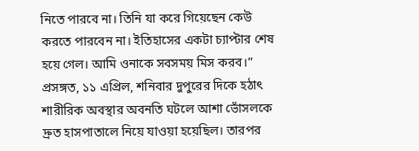নিতে পারবে না। তিনি যা করে গিয়েছেন কেউ করতে পারবেন না। ইতিহাসের একটা চ্যাপ্টার শেষ হয়ে গেল। আমি ওনাকে সবসময় মিস করব।”
প্রসঙ্গত, ১১ এপ্রিল, শনিবার দুপুরের দিকে হঠাৎ শারীরিক অবস্থার অবনতি ঘটলে আশা ভোঁসলকে দ্রুত হাসপাতালে নিয়ে যাওয়া হয়েছিল। তারপর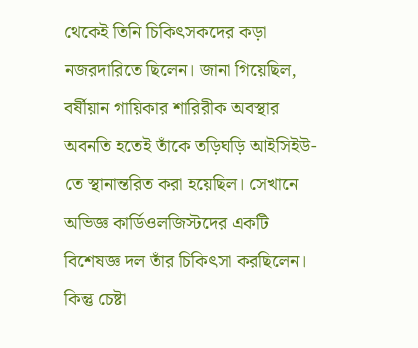থেকেই তিনি চিকিৎসকদের কড়া নজরদারিতে ছিলেন। জানা গিয়েছিল, বর্ষীয়ান গায়িকার শারিরীক অবস্থার অবনতি হতেই তাঁকে তড়িঘড়ি আইসিইউ-তে স্থানান্তরিত করা হয়েছিল। সেখানে অভিজ্ঞ কার্ডিওলজিস্টদের একটি বিশেষজ্ঞ দল তাঁর চিকিৎসা করছিলেন। কিন্তু চেষ্টা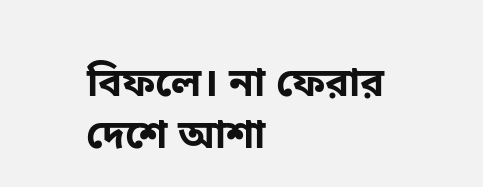বিফলে। না ফেরার দেশে আশা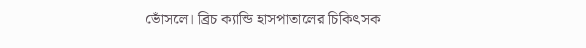ভোঁসলে। ব্রিচ ক্যান্ডি হাসপাতালের চিকিৎসক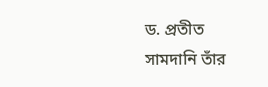ড. প্রতীত সামদানি তাঁর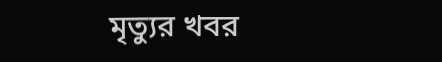মৃত্যুর খবর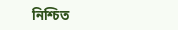নিশ্চিত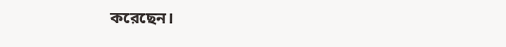করেছেন।